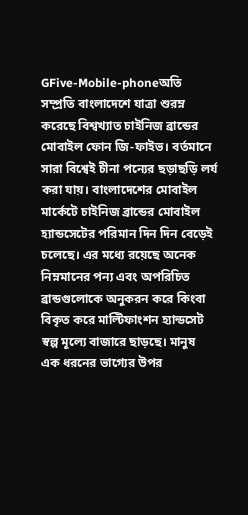GFive-Mobile-phoneঅতি সম্প্রতি বাংলাদেশে যাত্রা শুরম্ন করেছে বিশ্বখ্যাত চাইনিজ ব্রান্ডের মোবাইল ফোন জি-ফাইভ। বর্তমানে সারা বিশ্বেই চীনা পন্যের ছড়াছড়ি লৰ্য করা যায়। বাংলাদেশের মোবাইল মার্কেটে চাইনিজ ব্রান্ডের মোবাইল হ্যান্ডসেটের পরিমান দিন দিন বেড়েই চলেছে। এর মধ্যে রয়েছে অনেক নিম্নমানের পন্য এবং অপরিচিত ব্রান্ডগুলোকে অনুকরন করে কিংবা বিকৃত করে মাল্টিফাংশন হ্যান্ডসেট স্বল্প মূল্যে বাজারে ছাড়ছে। মানুষ এক ধরনের ভাগ্যের উপর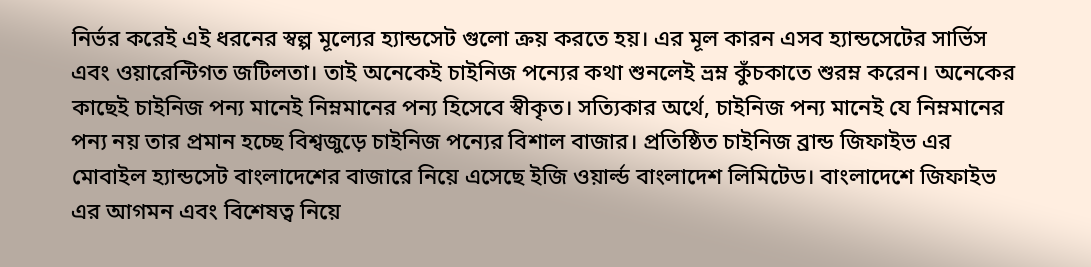নির্ভর করেই এই ধরনের স্বল্প মূল্যের হ্যান্ডসেট গুলো ক্রয় করতে হয়। এর মূল কারন এসব হ্যান্ডসেটের সার্ভিস এবং ওয়ারেন্টিগত জটিলতা। তাই অনেকেই চাইনিজ পন্যের কথা শুনলেই ভ্রম্ন কুঁচকাতে শুরম্ন করেন। অনেকের কাছেই চাইনিজ পন্য মানেই নিম্নমানের পন্য হিসেবে স্বীকৃত। সত্যিকার অর্থে, চাইনিজ পন্য মানেই যে নিম্নমানের পন্য নয় তার প্রমান হচ্ছে বিশ্বজুড়ে চাইনিজ পন্যের বিশাল বাজার। প্রতিষ্ঠিত চাইনিজ ব্রান্ড জিফাইভ এর মোবাইল হ্যান্ডসেট বাংলাদেশের বাজারে নিয়ে এসেছে ইজি ওয়ার্ল্ড বাংলাদেশ লিমিটেড। বাংলাদেশে জিফাইভ এর আগমন এবং বিশেষত্ব নিয়ে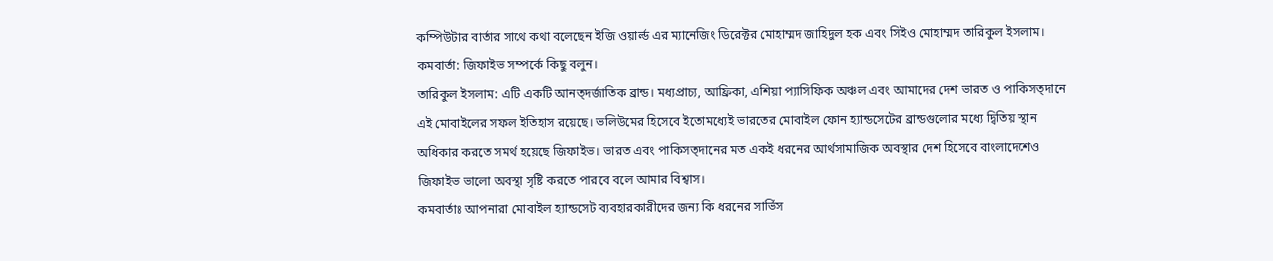কম্পিউটার বার্তার সাথে কথা বলেছেন ইজি ওয়ার্ল্ড এর ম্যানেজিং ডিরেক্টর মোহাম্মদ জাহিদুল হক এবং সিইও মোহাম্মদ তারিকুল ইসলাম।
কমবার্তা: জিফাইভ সম্পর্কে কিছু বলুন।
তারিকুল ইসলাম: এটি একটি আনত্দর্জাতিক ব্রান্ড। মধ্যপ্রাচ্য, আফ্রিকা, এশিয়া প্যাসিফিক অঞ্চল এবং আমাদের দেশ ভারত ও পাকিসত্দানে এই মোবাইলের সফল ইতিহাস রয়েছে। ভলিউমের হিসেবে ইতোমধ্যেই ভারতের মোবাইল ফোন হ্যান্ডসেটের ব্রান্ডগুলোর মধ্যে দ্বিতিয় স্থান অধিকার করতে সমর্থ হয়েছে জিফাইভ। ভারত এবং পাকিসত্দানের মত একই ধরনের আর্থসামাজিক অবস্থার দেশ হিসেবে বাংলাদেশেও জিফাইভ ভালো অবস্থা সৃষ্টি করতে পারবে বলে আমার বিশ্বাস।
কমবার্তাঃ আপনারা মোবাইল হ্যান্ডসেট ব্যবহারকারীদের জন্য কি ধরনের সার্ভিস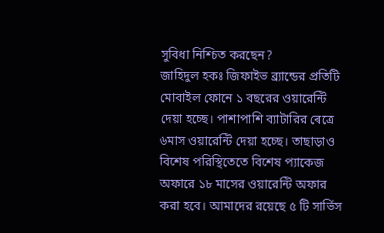সুবিধা নিশ্চিত করছেন?
জাহিদুল হকঃ জিফাইভ ব্র্যান্ডের প্রতিটি মোবাইল ফোনে ১ বছরের ওয়ারেন্টি দেয়া হচ্ছে। পাশাপাশি ব্যাটারির ৰেত্রে ৬মাস ওয়ারেন্টি দেয়া হচ্ছে। তাছাড়াও বিশেষ পরিস্থিতেতে বিশেষ প্যাকেজ অফারে ১৮ মাসের ওয়ারেন্টি অফার করা হবে। আমাদের রয়েছে ৫ টি সার্ভিস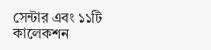সেন্টার এবং ১১টি কালেকশন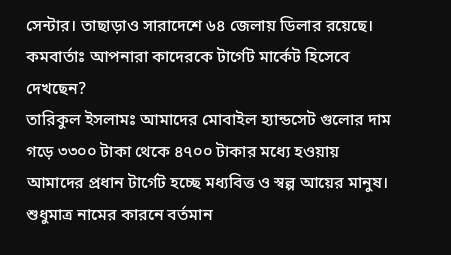সেন্টার। তাছাড়াও সারাদেশে ৬৪ জেলায় ডিলার রয়েছে।
কমবার্তাঃ আপনারা কাদেরকে টার্গেট মার্কেট হিসেবে দেখছেন?
তারিকুল ইসলামঃ আমাদের মোবাইল হ্যান্ডসেট গুলোর দাম গড়ে ৩৩০০ টাকা থেকে ৪৭০০ টাকার মধ্যে হওয়ায় আমাদের প্রধান টার্গেট হচ্ছে মধ্যবিত্ত ও স্বল্প আয়ের মানুষ। শুধুমাত্র নামের কারনে বর্তমান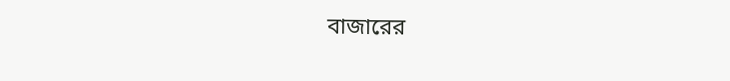বাজারের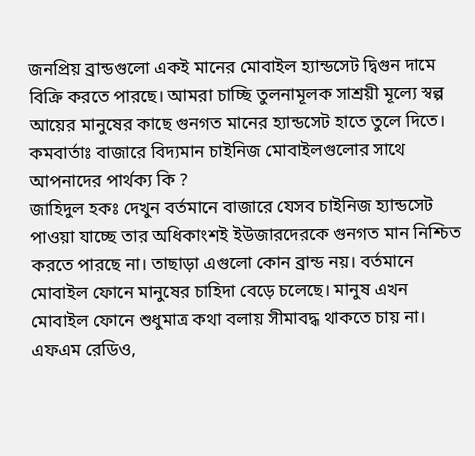জনপ্রিয় ব্রান্ডগুলো একই মানের মোবাইল হ্যান্ডসেট দ্বিগুন দামে বিক্রি করতে পারছে। আমরা চাচ্ছি তুলনামূলক সাশ্রয়ী মূল্যে স্বল্প আয়ের মানুষের কাছে গুনগত মানের হ্যান্ডসেট হাতে তুলে দিতে।
কমবার্তাঃ বাজারে বিদ্যমান চাইনিজ মোবাইলগুলোর সাথে আপনাদের পার্থক্য কি ?
জাহিদুল হকঃ দেখুন বর্তমানে বাজারে যেসব চাইনিজ হ্যান্ডসেট পাওয়া যাচ্ছে তার অধিকাংশই ইউজারদেরকে গুনগত মান নিশ্চিত করতে পারছে না। তাছাড়া এগুলো কোন ব্রান্ড নয়। বর্তমানে মোবাইল ফোনে মানুষের চাহিদা বেড়ে চলেছে। মানুষ এখন মোবাইল ফোনে শুধুমাত্র কথা বলায় সীমাবদ্ধ থাকতে চায় না। এফএম রেডিও,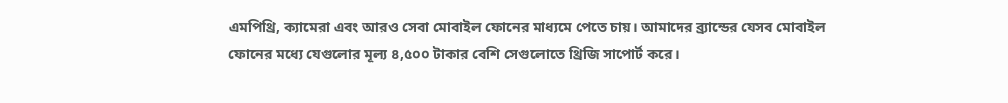এমপিথ্রি, ক্যামেরা এবং আরও সেবা মোবাইল ফোনের মাধ্যমে পেতে চায়। আমাদের ব্র্যান্ডের যেসব মোবাইল ফোনের মধ্যে যেগুলোর মূল্য ৪,৫০০ টাকার বেশি সেগুলোতে থ্রিজি সাপোর্ট করে।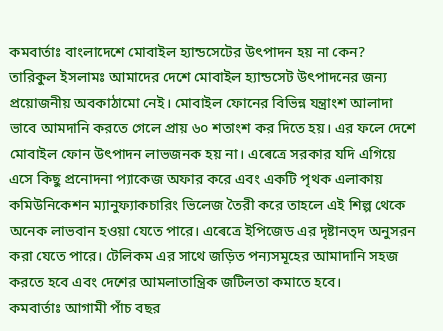কমবার্তাঃ বাংলাদেশে মোবাইল হ্যান্ডসেটের উৎপাদন হয় না কেন?
তারিকুল ইসলামঃ আমাদের দেশে মোবাইল হ্যান্ডসেট উৎপাদনের জন্য প্রয়োজনীয় অবকাঠামো নেই। মোবাইল ফোনের বিভিন্ন যন্ত্রাংশ আলাদা ভাবে আমদানি করতে গেলে প্রায় ৬০ শতাংশ কর দিতে হয়। এর ফলে দেশে মোবাইল ফোন উৎপাদন লাভজনক হয় না। এৰেত্রে সরকার যদি এগিয়ে এসে কিছু প্রনোদনা প্যাকেজ অফার করে এবং একটি পৃথক এলাকায় কমিউনিকেশন ম্যানুফ্যাকচারিং ভিলেজ তৈরী করে তাহলে এই শিল্প থেকে অনেক লাভবান হওয়া যেতে পারে। এৰেত্রে ইপিজেড এর দৃষ্টানত্দ অনুসরন করা যেতে পারে। টেলিকম এর সাথে জড়িত পন্যসমূহের আমাদানি সহজ করতে হবে এবং দেশের আমলাতান্ত্রিক জটিলতা কমাতে হবে।
কমবার্তাঃ আগামী পাঁচ বছর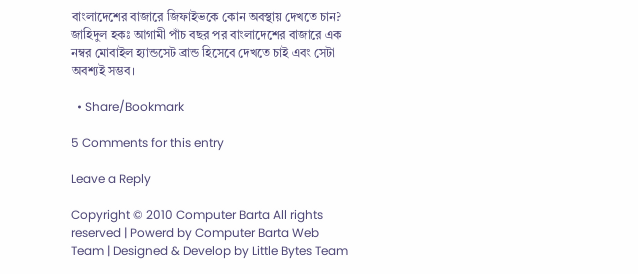বাংলাদেশের বাজারে জিফাইভকে কোন অবস্থায় দেখতে চান?
জাহিদুল হকঃ আগামী পাঁচ বছর পর বাংলাদেশের বাজারে এক নম্বর মোবাইল হ্যান্ডসেট ব্রান্ড হিসেবে দেখতে চাই এবং সেটা অবশ্যই সম্ভব।

  • Share/Bookmark

5 Comments for this entry

Leave a Reply

Copyright © 2010 Computer Barta All rights reserved | Powerd by Computer Barta Web Team | Designed & Develop by Little Bytes Team